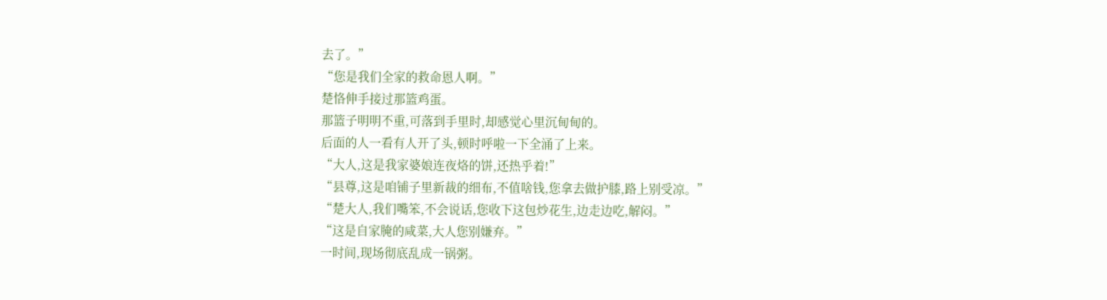去了。”
“您是我们全家的救命恩人啊。”
楚恪伸手接过那篮鸡蛋。
那篮子明明不重,可落到手里时,却感觉心里沉甸甸的。
后面的人一看有人开了头,顿时呼啦一下全涌了上来。
“大人,这是我家婆娘连夜烙的饼,还热乎着!”
“县尊,这是咱铺子里新裁的细布,不值啥钱,您拿去做护膝,路上别受凉。”
“楚大人,我们嘴笨,不会说话,您收下这包炒花生,边走边吃,解闷。”
“这是自家腌的咸菜,大人您别嫌弃。”
一时间,现场彻底乱成一锅粥。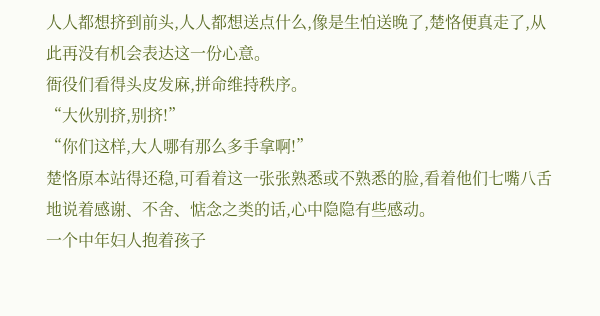人人都想挤到前头,人人都想送点什么,像是生怕送晚了,楚恪便真走了,从此再没有机会表达这一份心意。
衙役们看得头皮发麻,拼命维持秩序。
“大伙别挤,别挤!”
“你们这样,大人哪有那么多手拿啊!”
楚恪原本站得还稳,可看着这一张张熟悉或不熟悉的脸,看着他们七嘴八舌地说着感谢、不舍、惦念之类的话,心中隐隐有些感动。
一个中年妇人抱着孩子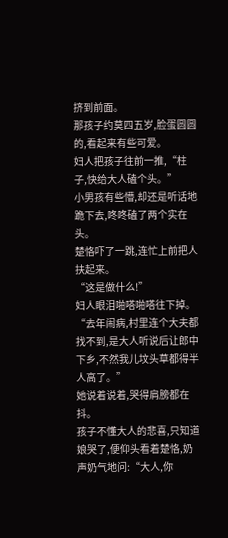挤到前面。
那孩子约莫四五岁,脸蛋圆圆的,看起来有些可爱。
妇人把孩子往前一推,“柱子,快给大人磕个头。”
小男孩有些懵,却还是听话地跪下去,咚咚磕了两个实在头。
楚恪吓了一跳,连忙上前把人扶起来。
“这是做什么!”
妇人眼泪啪嗒啪嗒往下掉。
“去年闹病,村里连个大夫都找不到,是大人听说后让郎中下乡,不然我儿坟头草都得半人高了。”
她说着说着,哭得肩膀都在抖。
孩子不懂大人的悲喜,只知道娘哭了,便仰头看着楚恪,奶声奶气地问:“大人,你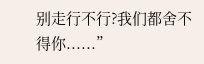别走行不行?我们都舍不得你......”